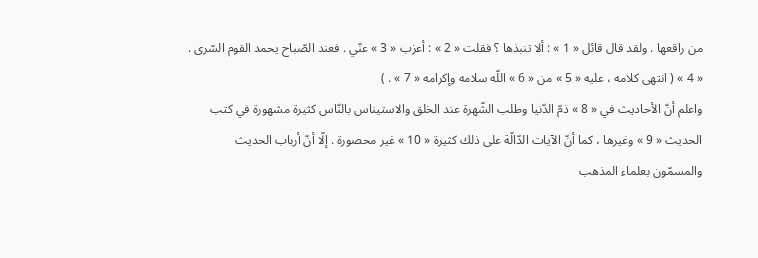من راقعها . ولقد قال قائل « 1 » : ألا تنبذها ؟ فقلت « 2 » : أعزب « 3 » عنّي . فعند الصّباح يحمد القوم السّرى . « 4 » ( انتهى كلامه ، عليه « 5 » من « 6 » اللّه سلامه وإكرامه « 7 » . )
واعلم أنّ الأحاديث في « 8 » ذمّ الدّنيا وطلب الشّهرة عند الخلق والاستيناس بالنّاس كثيرة مشهورة في كتب الحديث « 9 » وغيرها ، كما أنّ الآيات الدّالّة على ذلك كثيرة « 10 » غير محصورة . إلّا أنّ أرباب الحديث والمسمّون بعلماء المذهب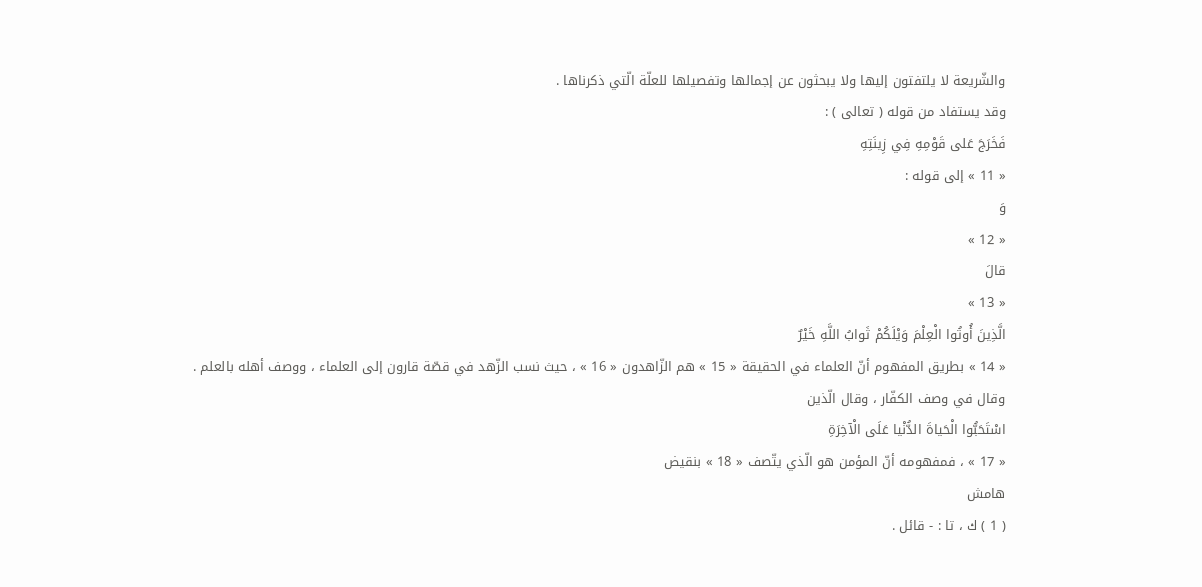والشّريعة لا يلتفتون إليها ولا يبحثون عن إجمالها وتفصيلها للعلّة الّتي ذكرناها .
وقد يستفاد من قوله ( تعالى ) :
فَخَرَجَ عَلى قَوْمِهِ فِي زِينَتِهِ
« 11 » إلى قوله :
وَ
« 12 »
قالَ
« 13 »
الَّذِينَ أُوتُوا الْعِلْمَ وَيْلَكُمْ ثَوابُ اللَّهِ خَيْرٌ
« 14 » بطريق المفهوم أنّ العلماء في الحقيقة « 15 » هم الزّاهدون « 16 » ، حيث نسب الزّهد في قصّة قارون إلى العلماء ، ووصف أهله بالعلم . وقال في وصف الكفّار ، وقال الّذين
اسْتَحَبُّوا الْحَياةَ الدُّنْيا عَلَى الْآخِرَةِ
« 17 » ، فمفهومه أنّ المؤمن هو الّذي يتّصف « 18 » بنقيض
هامش
( 1 ) ك ، تا : - قائل .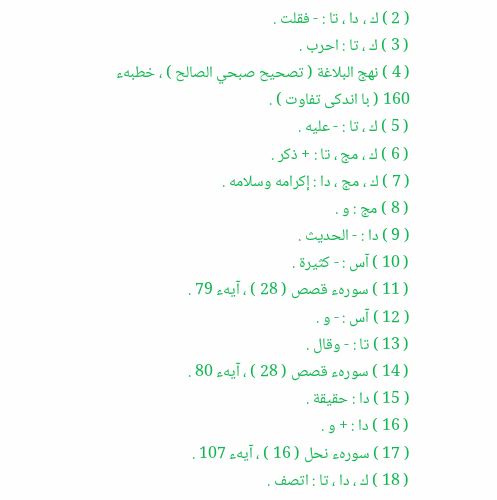( 2 ) ك ، دا ، تا : - فقلت .
( 3 ) ك ، تا : احرب .
( 4 ) نهج البلاغة ( تصحيح صبحي الصالح ) ، خطبهء 160 ( با اندكى تفاوت ) .
( 5 ) ك ، تا : - عليه .
( 6 ) ك ، مج ، تا : + ذكر .
( 7 ) ك ، مج ، دا : إكرامه وسلامه .
( 8 ) مج : و .
( 9 ) دا : - الحديث .
( 10 ) آس : - كثيرة .
( 11 ) سورهء قصص ( 28 ) ، آيهء 79 .
( 12 ) آس : - و .
( 13 ) تا : - وقال .
( 14 ) سورهء قصص ( 28 ) ، آيهء 80 .
( 15 ) دا : حقيقة .
( 16 ) دا : + و .
( 17 ) سورهء نحل ( 16 ) ، آيهء 107 .
( 18 ) ك ، دا ، تا : اتصف .